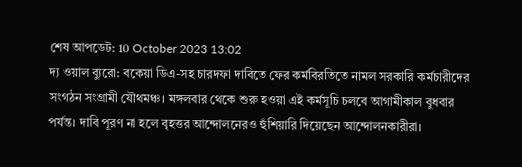শেষ আপডেট: 10 October 2023 13:02
দ্য ওয়াল ব্যুরো: বকেয়া ডিএ-সহ চারদফা দাবিতে ফের কর্মবিরতিতে নামল সরকারি কর্মচারীদের সংগঠন সংগ্রামী যৌথমঞ্চ। মঙ্গলবার থেকে শুরু হওয়া এই কর্মসূচি চলবে আগামীকাল বুধবার পর্যন্ত। দাবি পূরণ না হলে বৃহত্তর আন্দোলনেরও হুঁশিয়ারি দিয়েছেন আন্দোলনকারীরা।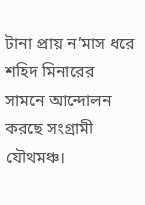টানা প্রায় ন’মাস ধরে শহিদ মিনারের সামনে আন্দোলন করছে সংগ্রামী যৌথমঞ্চ।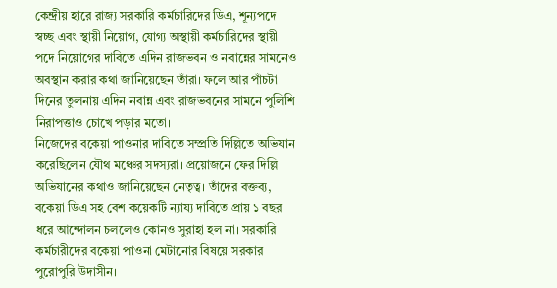কেন্দ্রীয় হারে রাজ্য সরকারি কর্মচারিদের ডিএ, শূন্যপদে স্বচ্ছ এবং স্থায়ী নিয়োগ, যোগ্য অস্থায়ী কর্মচারিদের স্থায়ী পদে নিয়োগের দাবিতে এদিন রাজভবন ও নবান্নের সামনেও অবস্থান করার কথা জানিয়েছেন তাঁরা। ফলে আর পাঁচটা দিনের তুলনায় এদিন নবান্ন এবং রাজভবনের সামনে পুলিশি নিরাপত্তাও চোখে পড়ার মতো।
নিজেদের বকেয়া পাওনার দাবিতে সম্প্রতি দিল্লিতে অভিযান করেছিলেন যৌথ মঞ্চের সদস্যরা। প্রয়োজনে ফের দিল্লি অভিযানের কথাও জানিয়েছেন নেতৃত্ব। তাঁদের বক্তব্য, বকেয়া ডিএ সহ বেশ কয়েকটি ন্যায্য দাবিতে প্রায় ১ বছর ধরে আন্দোলন চললেও কোনও সুরাহা হল না। সরকারি কর্মচারীদের বকেয়া পাওনা মেটানোর বিষয়ে সরকার পুরোপুরি উদাসীন।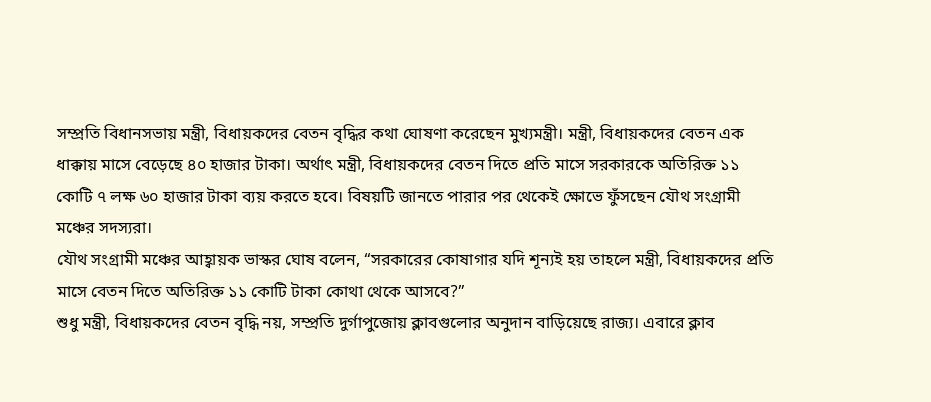সম্প্রতি বিধানসভায় মন্ত্রী, বিধায়কদের বেতন বৃদ্ধির কথা ঘোষণা করেছেন মুখ্যমন্ত্রী। মন্ত্রী, বিধায়কদের বেতন এক ধাক্কায় মাসে বেড়েছে ৪০ হাজার টাকা। অর্থাৎ মন্ত্রী, বিধায়কদের বেতন দিতে প্রতি মাসে সরকারকে অতিরিক্ত ১১ কোটি ৭ লক্ষ ৬০ হাজার টাকা ব্যয় করতে হবে। বিষয়টি জানতে পারার পর থেকেই ক্ষোভে ফুঁসছেন যৌথ সংগ্রামী মঞ্চের সদস্যরা।
যৌথ সংগ্রামী মঞ্চের আহ্বায়ক ভাস্কর ঘোষ বলেন, “সরকারের কোষাগার যদি শূন্যই হয় তাহলে মন্ত্রী, বিধায়কদের প্রতি মাসে বেতন দিতে অতিরিক্ত ১১ কোটি টাকা কোথা থেকে আসবে?”
শুধু মন্ত্রী, বিধায়কদের বেতন বৃদ্ধি নয়, সম্প্রতি দুর্গাপুজোয় ক্লাবগুলোর অনুদান বাড়িয়েছে রাজ্য। এবারে ক্লাব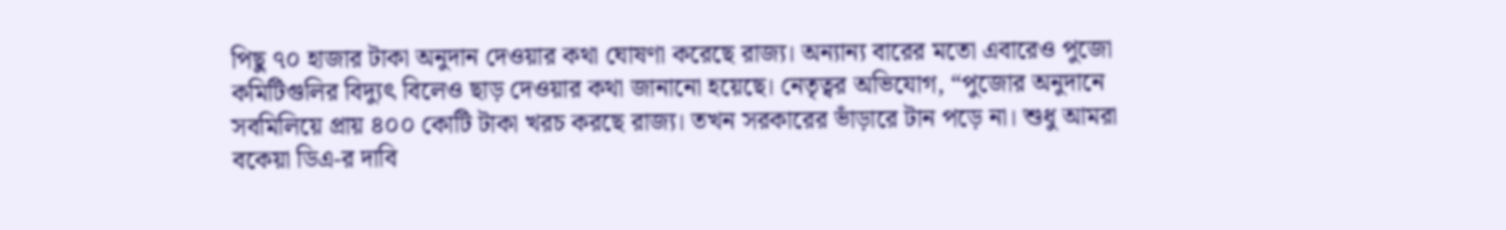পিছু ৭০ হাজার টাকা অনুদান দেওয়ার কথা ঘোষণা করেছে রাজ্য। অন্যান্য বারের মতো এবারেও পুজো কমিটিগুলির বিদ্যুৎ বিলেও ছাড় দেওয়ার কথা জানানো হয়েছে। নেতৃত্বর অভিযোগ, “পুজোর অনুদানে সবমিলিয়ে প্রায় ৪০০ কোটি টাকা খরচ করছে রাজ্য। তখন সরকারের ভাঁড়ারে টান পড়ে না। শুধু আমরা বকেয়া ডিএ-র দাবি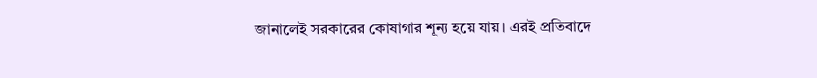জানালেই সরকারের কোষাগার শূন্য হয়ে যায়। এরই প্রতিবাদে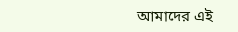আমাদের এই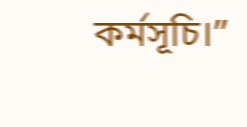কর্মসূচি।”